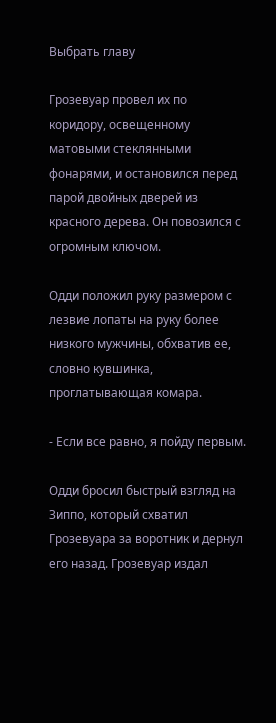Выбрать главу

Грозевуар провел их по коридору, освещенному матовыми стеклянными фонарями, и остановился перед парой двойных дверей из красного дерева. Он повозился с огромным ключом.

Одди положил руку размером с лезвие лопаты на руку более низкого мужчины, обхватив ее, словно кувшинка, проглатывающая комара.

- Если все равно, я пойду первым.

Одди бросил быстрый взгляд на Зиппо, который схватил Грозевуара за воротник и дернул его назад. Грозевуар издал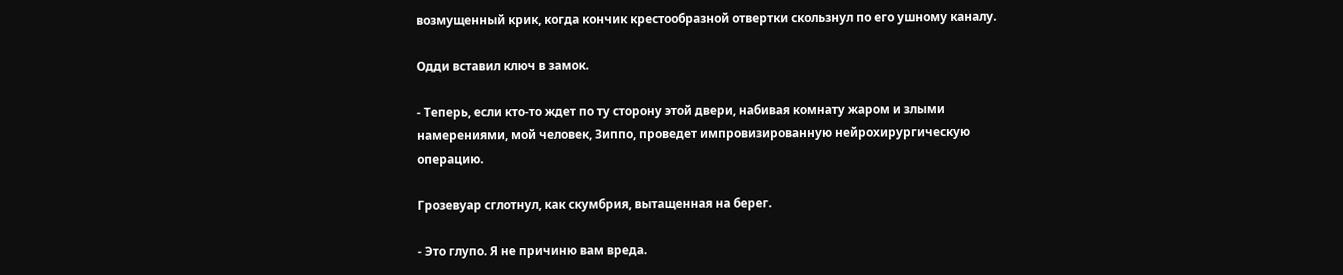возмущенный крик, когда кончик крестообразной отвертки скользнул по его ушному каналу.

Одди вставил ключ в замок.

- Теперь, если кто-то ждет по ту сторону этой двери, набивая комнату жаром и злыми намерениями, мой человек, Зиппо, проведет импровизированную нейрохирургическую операцию.

Грозевуар сглотнул, как скумбрия, вытащенная на берег.

- Это глупо. Я не причиню вам вреда.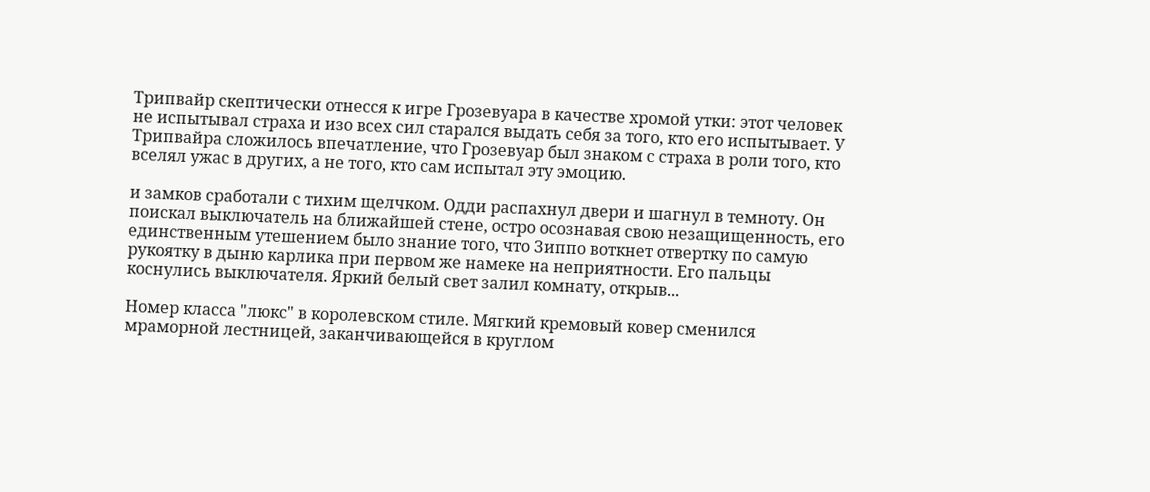Трипвайр скептически отнесся к игре Грозевуара в качестве хромой утки: этот человек не испытывал страха и изо всех сил старался выдать себя за того, кто его испытывает. У Трипвайра сложилось впечатление, что Грозевуар был знаком с страха в роли того, кто вселял ужас в других, а не того, кто сам испытал эту эмоцию.

и замков сработали с тихим щелчком. Одди распахнул двери и шагнул в темноту. Он поискал выключатель на ближайшей стене, остро осознавая свою незащищенность, его единственным утешением было знание того, что Зиппо воткнет отвертку по самую рукоятку в дыню карлика при первом же намеке на неприятности. Его пальцы коснулись выключателя. Яркий белый свет залил комнату, открыв...

Номер класса "люкс" в королевском стиле. Мягкий кремовый ковер сменился мраморной лестницей, заканчивающейся в круглом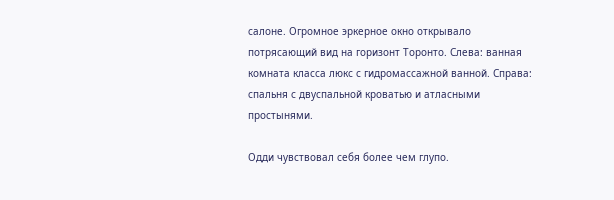салоне. Огромное эркерное окно открывало потрясающий вид на горизонт Торонто. Слева: ванная комната класса люкс с гидромассажной ванной. Справа: спальня с двуспальной кроватью и атласными простынями.

Одди чувствовал себя более чем глупо.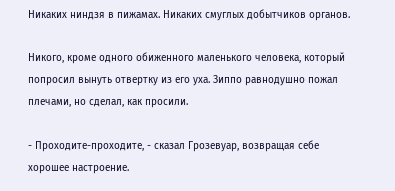Никаких ниндзя в пижамах. Никаких смуглых добытчиков органов.

Никого, кроме одного обиженного маленького человека, который попросил вынуть отвертку из его уха. Зиппо равнодушно пожал плечами, но сделал, как просили.

- Проходите-проходите, - сказал Грозевуар, возвращая себе хорошее настроение.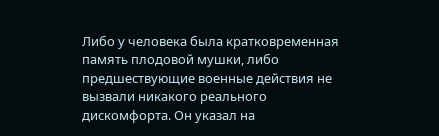Либо у человека была кратковременная память плодовой мушки, либо предшествующие военные действия не вызвали никакого реального дискомфорта. Он указал на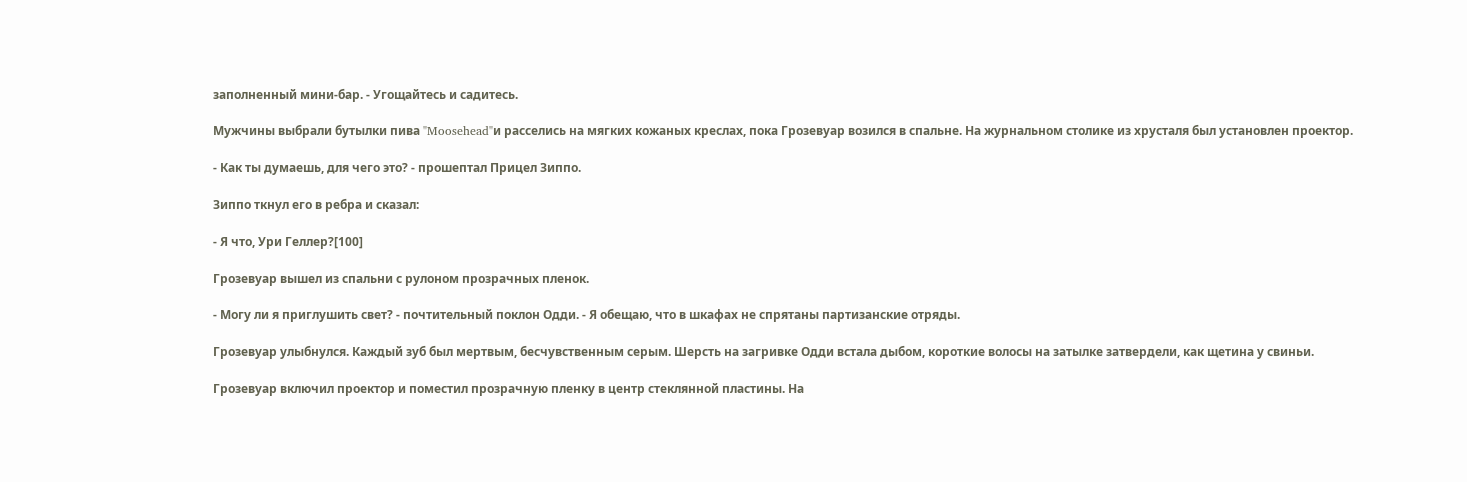заполненный мини-бар. - Угощайтесь и садитесь.

Мужчины выбрали бутылки пива "Moosehead"и расселись на мягких кожаных креслах, пока Грозевуар возился в спальне. На журнальном столике из хрусталя был установлен проектор.

- Как ты думаешь, для чего это? - прошептал Прицел Зиппо.

Зиппо ткнул его в ребра и сказал:

- Я что, Ури Геллер?[100]

Грозевуар вышел из спальни с рулоном прозрачных пленок.

- Могу ли я приглушить свет? - почтительный поклон Одди. - Я обещаю, что в шкафах не спрятаны партизанские отряды.

Грозевуар улыбнулся. Каждый зуб был мертвым, бесчувственным серым. Шерсть на загривке Одди встала дыбом, короткие волосы на затылке затвердели, как щетина у свиньи.

Грозевуар включил проектор и поместил прозрачную пленку в центр стеклянной пластины. На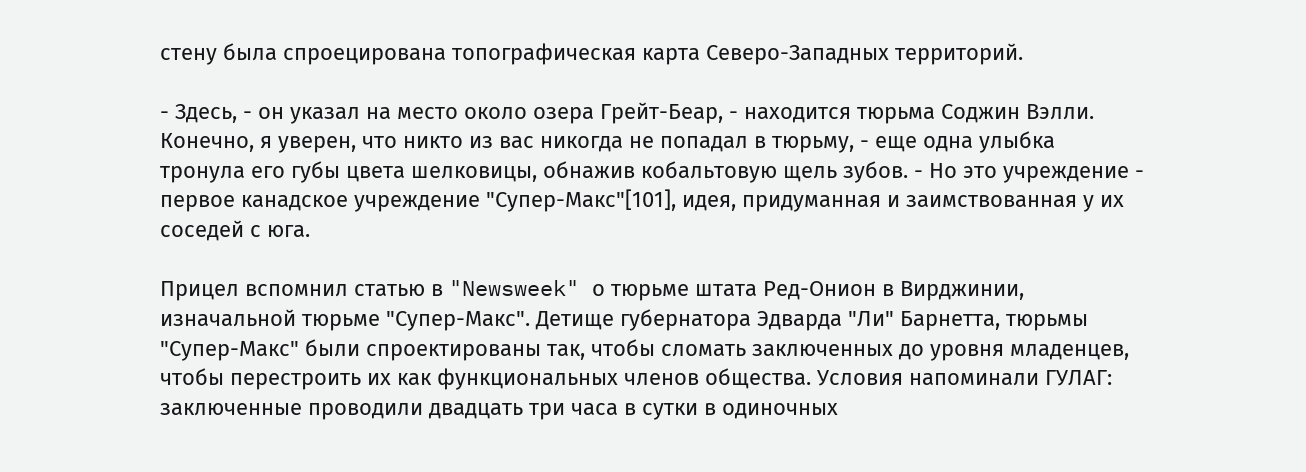стену была спроецирована топографическая карта Северо-Западных территорий.

- Здесь, - он указал на место около озера Грейт-Беар, - находится тюрьма Соджин Вэлли. Конечно, я уверен, что никто из вас никогда не попадал в тюрьму, - eще одна улыбка тронула его губы цвета шелковицы, обнажив кобальтовую щель зубов. - Но это учреждение - первое канадское учреждение "Супер-Макс"[101], идея, придуманная и заимствованная у их соседей с юга.

Прицел вспомнил статью в "Newsweek" о тюрьме штата Ред-Онион в Вирджинии, изначальной тюрьме "Супер-Макс". Детище губернатора Эдварда "Ли" Барнетта, тюрьмы "Супер-Макс" были спроектированы так, чтобы сломать заключенных до уровня младенцев, чтобы перестроить их как функциональных членов общества. Условия напоминали ГУЛАГ: заключенные проводили двадцать три часа в сутки в одиночных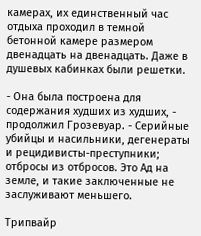камерах, их единственный час отдыха проходил в темной бетонной камере размером двенадцать на двенадцать. Даже в душевых кабинках были решетки.

- Она была построена для содержания худших из худших, - продолжил Грозевуар. - Серийные убийцы и насильники, дегенераты и рецидивисты-преступники; отбросы из отбросов. Это Aд на земле, и такие заключенные не заслуживают меньшего.

Трипвайр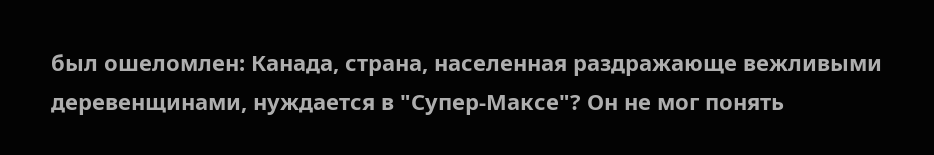был ошеломлен: Канада, страна, населенная раздражающе вежливыми деревенщинами, нуждается в "Супер-Максе"? Он не мог понять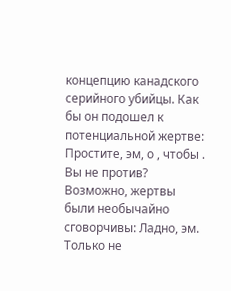концепцию канадского серийного убийцы. Как бы он подошел к потенциальной жертве: Простите, эм, о , чтобы . Вы не против? Возможно, жертвы были необычайно сговорчивы: Ладно, эм. Только не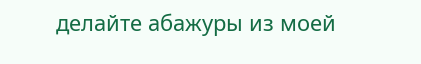делайте абажуры из моей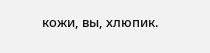кожи, вы, хлюпик.